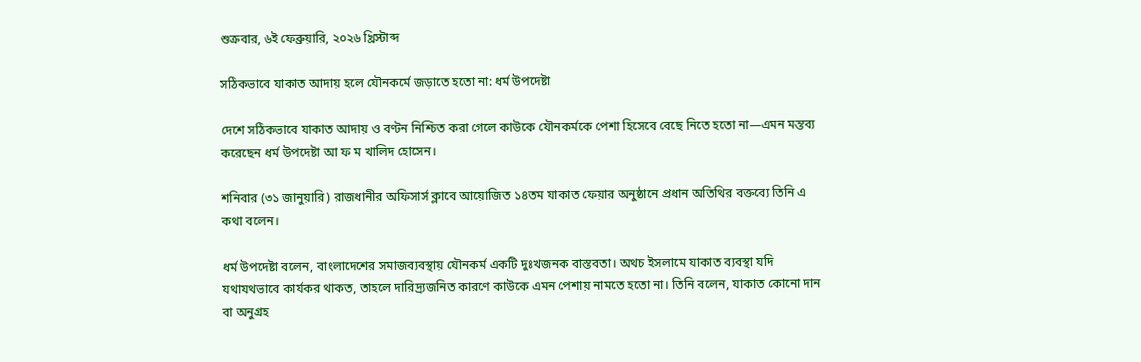শুক্রবার, ৬ই ফেব্রুয়ারি, ২০২৬ খ্রিস্টাব্দ

সঠিকভাবে যাকাত আদায় হলে যৌনকর্মে জড়াতে হতো না: ধর্ম উপদেষ্টা

দেশে সঠিকভাবে যাকাত আদায় ও বণ্টন নিশ্চিত করা গেলে কাউকে যৌনকর্মকে পেশা হিসেবে বেছে নিতে হতো না—এমন মন্তব্য করেছেন ধর্ম উপদেষ্টা আ ফ ম খালিদ হোসেন।

শনিবার (৩১ জানুয়ারি) রাজধানীর অফিসার্স ক্লাবে আয়োজিত ১৪তম যাকাত ফেয়ার অনুষ্ঠানে প্রধান অতিথির বক্তব্যে তিনি এ কথা বলেন।

ধর্ম উপদেষ্টা বলেন, বাংলাদেশের সমাজব্যবস্থায় যৌনকর্ম একটি দুঃখজনক বাস্তবতা। অথচ ইসলামে যাকাত ব্যবস্থা যদি যথাযথভাবে কার্যকর থাকত, তাহলে দারিদ্র্যজনিত কারণে কাউকে এমন পেশায় নামতে হতো না। তিনি বলেন, যাকাত কোনো দান বা অনুগ্রহ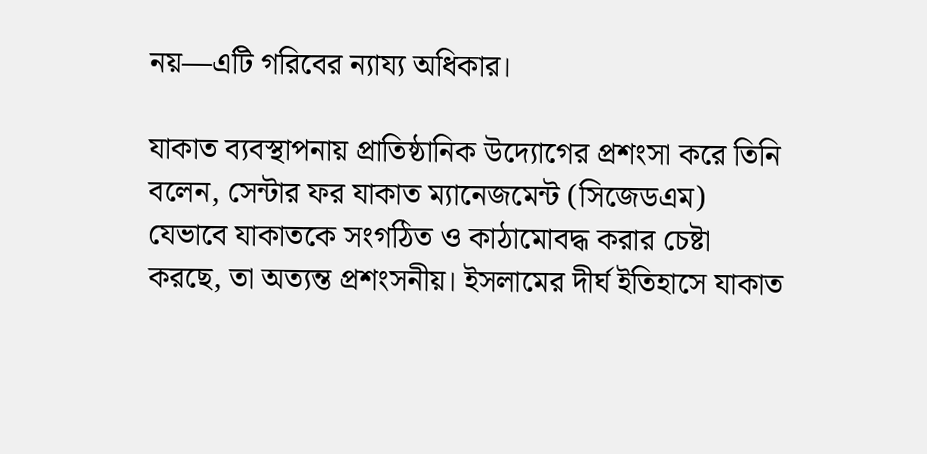নয়—এটি গরিবের ন্যায্য অধিকার।

যাকাত ব্যবস্থাপনায় প্রাতিষ্ঠানিক উদ্যোগের প্রশংসা করে তিনি বলেন, সেন্টার ফর যাকাত ম্যানেজমেন্ট (সিজেডএম) যেভাবে যাকাতকে সংগঠিত ও কাঠামোবদ্ধ করার চেষ্টা করছে, তা অত্যন্ত প্রশংসনীয়। ইসলামের দীর্ঘ ইতিহাসে যাকাত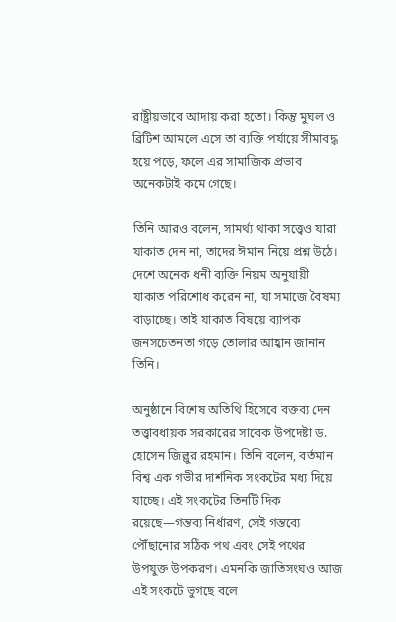রাষ্ট্রীয়ভাবে আদায় করা হতো। কিন্তু মুঘল ও ব্রিটিশ আমলে এসে তা ব্যক্তি পর্যায়ে সীমাবদ্ধ হয়ে পড়ে, ফলে এর সামাজিক প্রভাব অনেকটাই কমে গেছে।

তিনি আরও বলেন, সামর্থ্য থাকা সত্ত্বেও যারা যাকাত দেন না, তাদের ঈমান নিয়ে প্রশ্ন উঠে। দেশে অনেক ধনী ব্যক্তি নিয়ম অনুযায়ী যাকাত পরিশোধ করেন না, যা সমাজে বৈষম্য বাড়াচ্ছে। তাই যাকাত বিষয়ে ব্যাপক জনসচেতনতা গড়ে তোলার আহ্বান জানান তিনি।

অনুষ্ঠানে বিশেষ অতিথি হিসেবে বক্তব্য দেন তত্ত্বাবধায়ক সরকারের সাবেক উপদেষ্টা ড. হোসেন জিল্লুর রহমান। তিনি বলেন, বর্তমান বিশ্ব এক গভীর দার্শনিক সংকটের মধ্য দিয়ে যাচ্ছে। এই সংকটের তিনটি দিক রয়েছে—গন্তব্য নির্ধারণ, সেই গন্তব্যে পৌঁছানোর সঠিক পথ এবং সেই পথের উপযুক্ত উপকরণ। এমনকি জাতিসংঘও আজ এই সংকটে ভুগছে বলে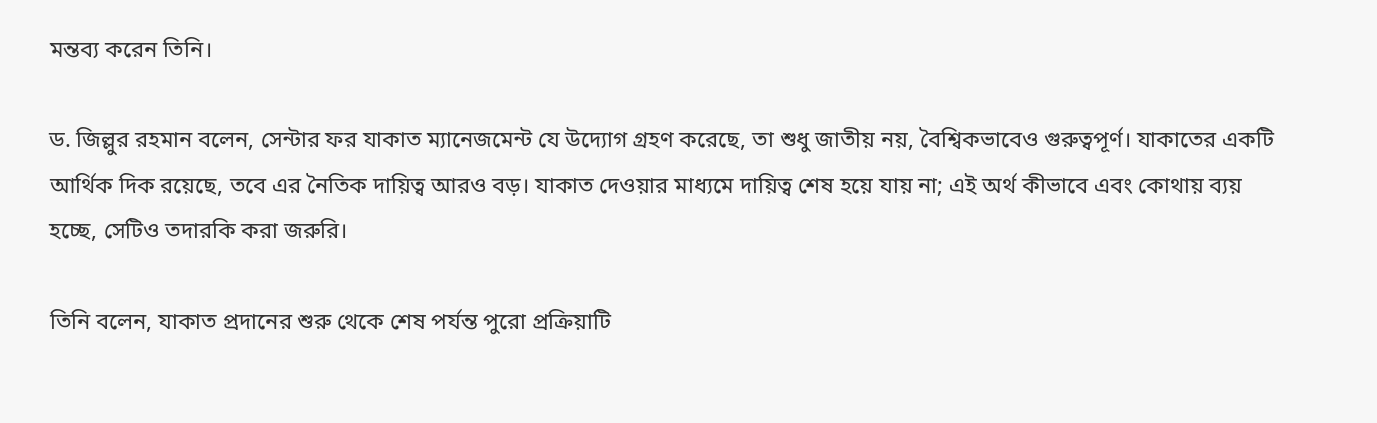মন্তব্য করেন তিনি।

ড. জিল্লুর রহমান বলেন, সেন্টার ফর যাকাত ম্যানেজমেন্ট যে উদ্যোগ গ্রহণ করেছে, তা শুধু জাতীয় নয়, বৈশ্বিকভাবেও গুরুত্বপূর্ণ। যাকাতের একটি আর্থিক দিক রয়েছে, তবে এর নৈতিক দায়িত্ব আরও বড়। যাকাত দেওয়ার মাধ্যমে দায়িত্ব শেষ হয়ে যায় না; এই অর্থ কীভাবে এবং কোথায় ব্যয় হচ্ছে, সেটিও তদারকি করা জরুরি।

তিনি বলেন, যাকাত প্রদানের শুরু থেকে শেষ পর্যন্ত পুরো প্রক্রিয়াটি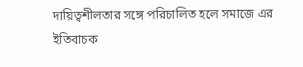দায়িত্বশীলতার সঙ্গে পরিচালিত হলে সমাজে এর ইতিবাচক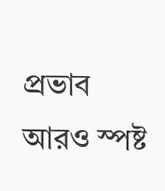প্রভাব আরও স্পষ্ট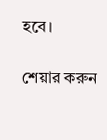হবে।

শেয়ার করুন